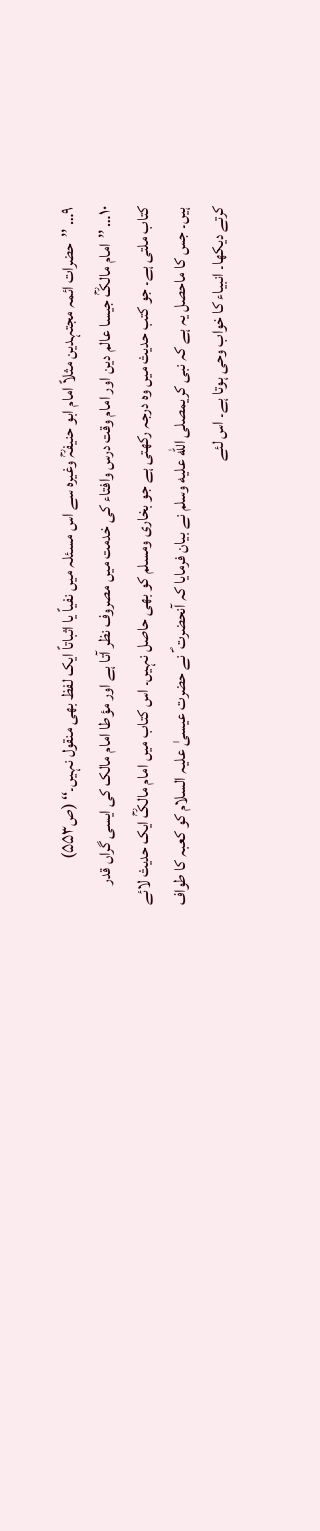۹… ’’حضرات ائمہ مجتہدین مثلاً امام ابو حنیفہؒ وغیرہ سے اس مسئلہ میں نفیاً یا اثباتاً ایک لفظ بھی منقول نہیں۔‘‘ (ص۵۵۳)
۱۰… ’’امام مالکؒ جیسا عالم دین اور امام وقت درس وافتاء کی خدمت میں مصروف نظر آتا ہے اور مؤطا امام مالک کی ایسی گراں قدر کتاب ملتی ہے۔ جو کتب حدیث میں وہ درجہ رکھتی ہے جو بخاری ومسلم کو بھی حاصل نہیں۔ اس کتاب میں امام مالکؒ ایک حدیث لائے ہیں۔ جس کا ماحصل یہ ہے کہ نبی کریمصلى الله عليه وسلم نے بیان فرمایا کہ آنحضرت ؐ نے حضرت عیسیٰ علیہ السلام کو کعبہ کا طواف کرتے دیکھا۔ انبیاء کا خواب وحی ہوتا ہے۔ اس لئے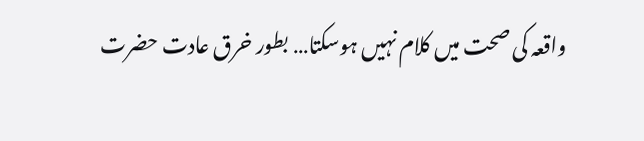واقعہ کی صحت میں کلام نہیں ہوسکتا… بطور خرق عادت حضرت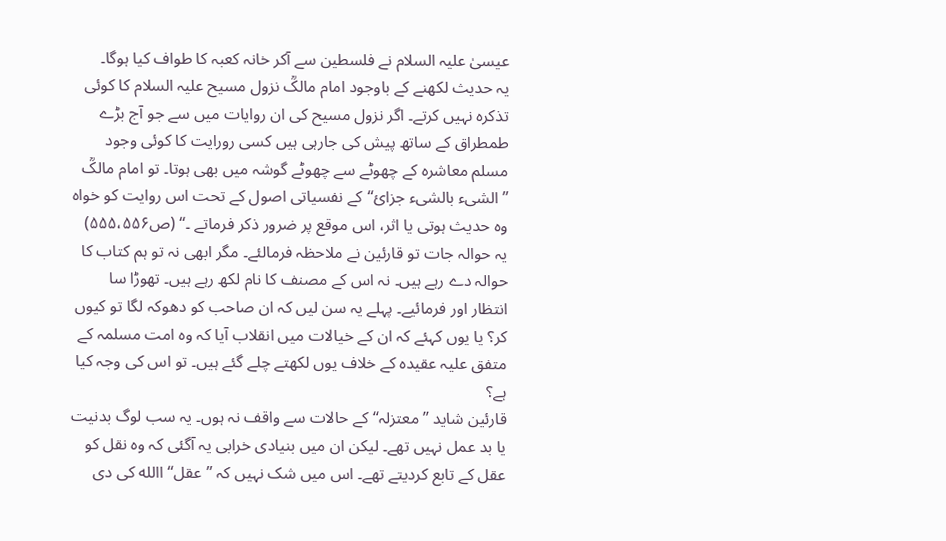عیسیٰ علیہ السلام نے فلسطین سے آکر خانہ کعبہ کا طواف کیا ہوگا۔
یہ حدیث لکھنے کے باوجود امام مالکؒ نزول مسیح علیہ السلام کا کوئی تذکرہ نہیں کرتے۔ اگر نزول مسیح کی ان روایات میں سے جو آج بڑے طمطراق کے ساتھ پیش کی جارہی ہیں کسی رورایت کا کوئی وجود مسلم معاشرہ کے چھوٹے سے چھوٹے گوشہ میں بھی ہوتا۔ تو امام مالکؒ ’’الشیء بالشیء جزائ‘‘کے نفسیاتی اصول کے تحت اس روایت کو خواہ وہ حدیث ہوتی یا اثر، اس موقع پر ضرور ذکر فرماتے ۔‘‘ (ص۵۵۵،۵۵۶)
یہ حوالہ جات تو قارئین نے ملاحظہ فرمالئے۔ مگر ابھی نہ تو ہم کتاب کا حوالہ دے رہے ہیں۔ نہ اس کے مصنف کا نام لکھ رہے ہیں۔ تھوڑا سا انتظار اور فرمائیے۔ پہلے یہ سن لیں کہ ان صاحب کو دھوکہ لگا تو کیوں کر؟ یا یوں کہئے کہ ان کے خیالات میں انقلاب آیا کہ وہ امت مسلمہ کے متفق علیہ عقیدہ کے خلاف یوں لکھتے چلے گئے ہیں۔ تو اس کی وجہ کیا ہے؟
قارئین شاید ’’معتزلہ‘‘ کے حالات سے واقف نہ ہوں۔ یہ سب لوگ بدنیت یا بد عمل نہیں تھے۔ لیکن ان میں بنیادی خرابی یہ آگئی کہ وہ نقل کو عقل کے تابع کردیتے تھے۔ اس میں شک نہیں کہ ’’عقل‘‘ االله کی دی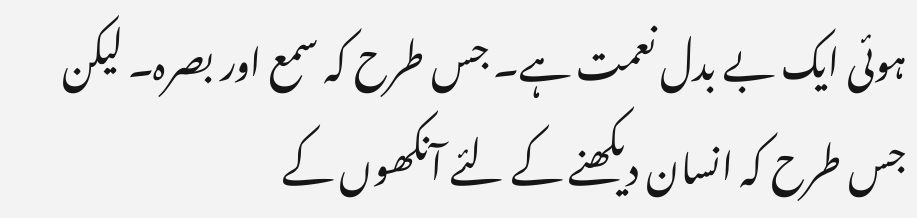ہوئی ایک بے بدل نعمت ہے۔ جس طرح کہ سمع اور بصرہ۔ لیکن جس طرح کہ انسان دیکھنے کے لئے آنکھوں کے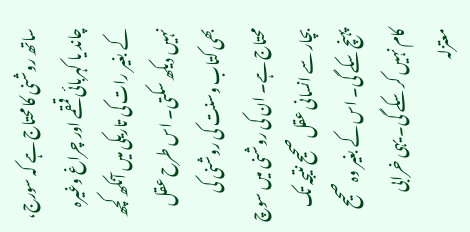ساتھ روشنی کا محتاج ہے کہ سورج، چاند یا کہربائی قمقمے اور چراغ وغیرہ کے بغیر رات کی تاریکی میں آنکھ کچھ نہیں دیکھ سکتی۔ اس طرح عقل بھی کتاب وسنت کی روشنی کی محتاج ہے۔ ان کی روشنی میں سوچ بچار سے انسانی عقل صحیح نتیجہ تک پہنچ سکے گی۔ اس کے بغیر وہ صحیح کام نہیں کر سکے گی۔ یہی خرابی معتزلہ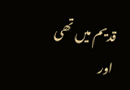قدیم میں تھی اور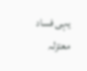یہی فساد معتزلہ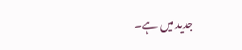جدید میں ہے۔